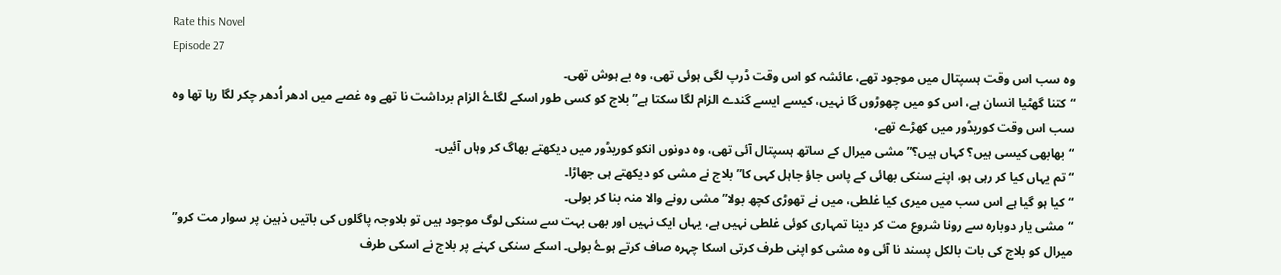Rate this Novel
Episode 27
وہ سب اس وقت ہسپتال میں موجود تھے، عائشہ کو اس وقت ڈرپ لگی ہوئی تھی، وہ بے ہوش تھی۔
“کتنا گھٹیا انسان ہے، اس کو میں چھوڑوں گا نہیں، کیسے ایسے گندے الزام لگا سکتا ہے” بلاج کو کسی طور اسکے لگاۓ الزام برداشت نا تھے وہ غصے میں ادھر اُدھر چکر لگا رہا تھا وہ سب اس وقت کوریڈور میں کھڑے تھے،
“بھابھی کیسی ہیں؟ کہاں ہیں؟” مشی میرال کے ساتھ ہسپتال آئی تھی، وہ دونوں انکو کوریڈور میں دیکھتے بھاگ کر وہاں آئیں۔
“تم یہاں کیا کر رہی ہو، اپنے سنکی بھائی کے پاس جاؤ جاہل کہی کا” بلاج نے مشی کو دیکھتے ہی جھاڑا۔
“کیا ہو گیا ہے اس سب میں میری کیا غلطی، میں نے تھوڑی کچھ بولا” مشی رونے والا منہ بنا کر بولی۔
“مشی یار دوبارہ سے رونا شروع مت کر دینا تمہاری کوئی غلطی نہیں ہے، یہاں ایک نہیں اور بھی بہت سے سنکی لوگ موجود ہیں تو بلاوجہ پاگلوں کی باتیں ذہین پر سوار مت کرو” میرال کو بلاج کی بات بالکل پسند نا آئی وہ مشی کو اپنی طرف کرتی اسکا چہرہ صاف کرتے ہوۓ بولی۔ اسکے سنکی کہنے پر بلاج نے اسکی طرف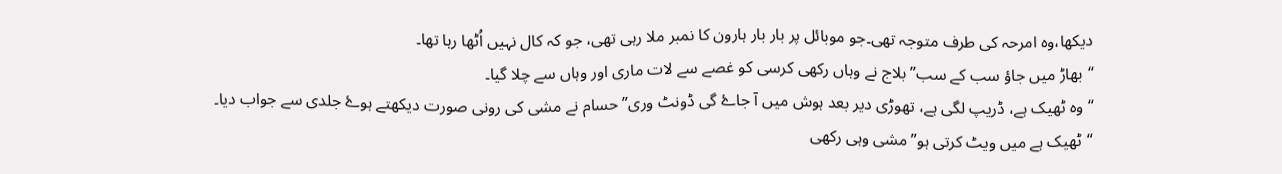دیکھا،وہ امرحہ کی طرف متوجہ تھی۔جو موبائل پر بار بار ہارون کا نمبر ملا رہی تھی، جو کہ کال نہیں اُٹھا رہا تھا۔
“بھاڑ میں جاؤ سب کے سب” بلاج نے وہاں رکھی کرسی کو غصے سے لات ماری اور وہاں سے چلا گیا۔
“وہ ٹھیک ہے، ڈریپ لگی ہے، تھوڑی دیر بعد ہوش میں آ جاۓ گی ڈونٹ وری” حسام نے مشی کی رونی صورت دیکھتے ہوۓ جلدی سے جواب دیا۔
“ٹھیک ہے میں ویٹ کرتی ہو” مشی وہی رکھی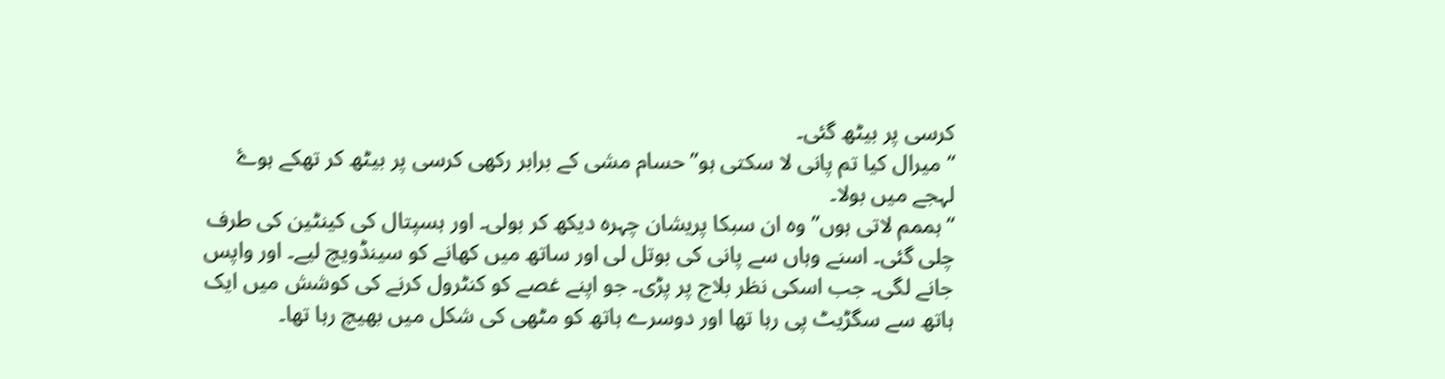کرسی پر بیٹھ گئی۔
“میرال کیا تم پانی لا سکتی ہو” حسام مشی کے برابر رکھی کرسی پر بیٹھ کر تھکے ہوۓ لہجے میں بولا۔
“ہممم لاتی ہوں” وہ ان سبکا پریشان چہرہ دیکھ کر بولی۔ اور ہسپتال کی کینٹین کی طرف چلی گئی۔ اسنے وہاں سے پانی کی بوتل لی اور ساتھ میں کھانے کو سینڈویچ لیے۔ اور واپس جانے لگی۔ جب اسکی نظر بلاج پر پڑی۔ جو اپنے غصے کو کنٹرول کرنے کی کوشش میں ایک ہاتھ سے سگڑیٹ پی رہا تھا اور دوسرے ہاتھ کو مٹھی کی شکل میں بھیچ رہا تھا۔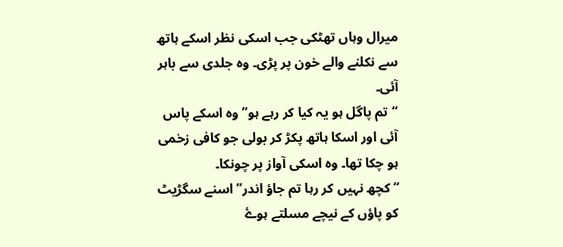میرال وہاں تھٹکی جب اسکی نظر اسکے ہاتھ سے نکلنے والے خون پر پڑی۔ وہ جلدی سے باہر آئی۔
“تم پاگل ہو یہ کیا کر رہے ہو” وہ اسکے پاس آئی اور اسکا ہاتھ پکڑ کر بولی جو کافی زخمی ہو چکا تھا۔ وہ اسکی آواز پر چونکا۔
“کچھ نہیں کر رہا تم جاؤ اندر” اسنے سگڑیٹ کو پاؤں کے نیچے مسلتے ہوۓ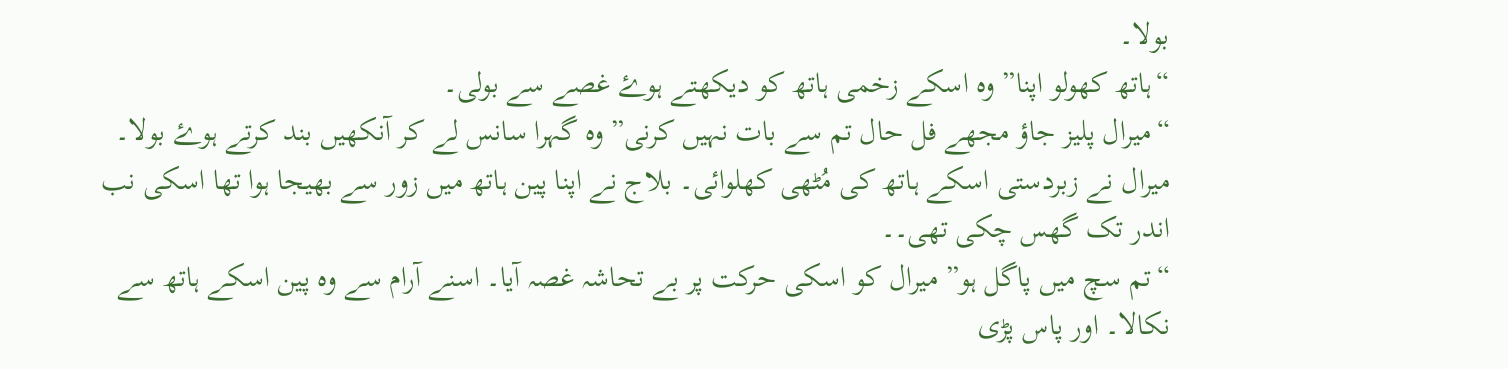بولا۔
“ہاتھ کھولو اپنا” وہ اسکے زخمی ہاتھ کو دیکھتے ہوۓ غصے سے بولی۔
“میرال پلیز جاؤ مجھے فل حال تم سے بات نہیں کرنی” وہ گہرا سانس لے کر آنکھیں بند کرتے ہوۓ بولا۔ میرال نے زبردستی اسکے ہاتھ کی مُٹھی کھلوائی۔ بلاج نے اپنا پین ہاتھ میں زور سے بھیجا ہوا تھا اسکی نب اندر تک گھس چکی تھی۔۔
“تم سچ میں پاگل ہو” میرال کو اسکی حرکت پر بے تحاشہ غصہ آیا۔ اسنے آرام سے وہ پین اسکے ہاتھ سے نکالا۔ اور پاس پڑی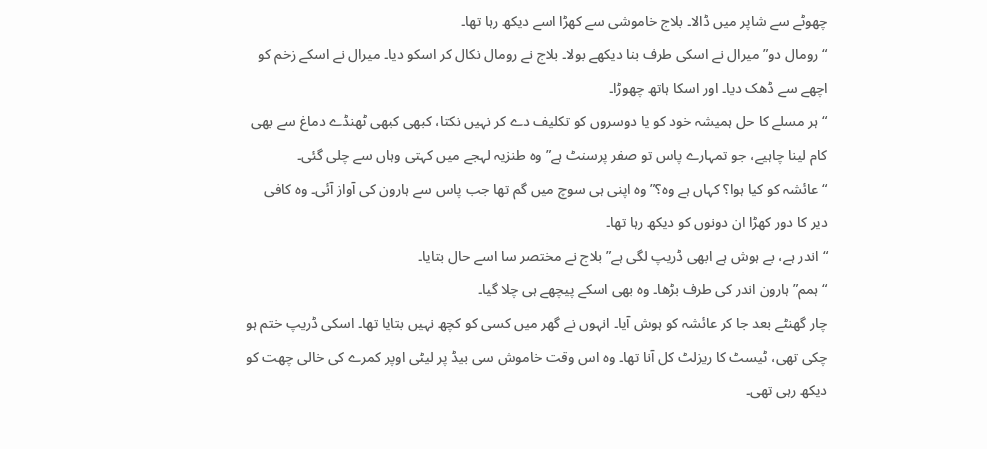چھوٹے سے شاپر میں ڈالا۔ بلاج خاموشی سے کھڑا اسے دیکھ رہا تھا۔
“رومال دو” میرال نے اسکی طرف بنا دیکھے بولا۔ بلاج نے رومال نکال کر اسکو دیا۔ میرال نے اسکے زخم کو اچھے سے ڈھک دیا۔ اور اسکا ہاتھ چھوڑا۔
“ہر مسلے کا حل ہمیشہ خود کو یا دوسروں کو تکلیف دے کر نہیں نکتا، کبھی کبھی ٹھنڈے دماغ سے بھی کام لینا چاہیے، جو تمہارے پاس تو صفر پرسنٹ ہے” وہ طنزیہ لہجے میں کہتی وہاں سے چلی گئی۔
“عائشہ کو کیا ہوا؟ کہاں ہے وہ؟” وہ اپنی ہی سوچ میں گم تھا جب پاس سے ہارون کی آواز آئی۔ وہ کافی دیر کا دور کھڑا ان دونوں کو دیکھ رہا تھا۔
“اندر ہے، بے ہوش ہے ابھی ڈریپ لگی ہے” بلاج نے مختصر سا اسے حال بتایا۔
“ہمم” ہارون اندر کی طرف بڑھا۔ وہ بھی اسکے پیچھے ہی چلا گیا۔
چار گھنٹے بعد جا کر عائشہ کو ہوش آیا۔ انہوں نے گھر میں کسی کو کچھ نہیں بتایا تھا۔ اسکی ڈریپ ختم ہو چکی تھی، ٹیسٹ کا ریزلٹ کل آنا تھا۔ وہ اس وقت خاموش سی بیڈ پر لیٹی اوپر کمرے کی خالی چھت کو دیکھ رہی تھی۔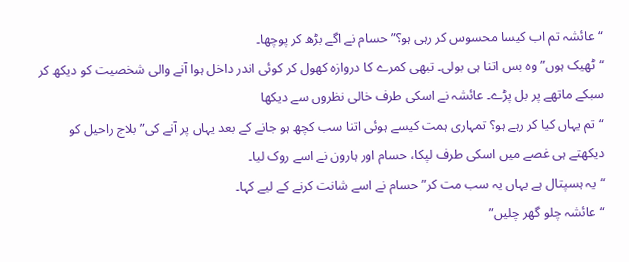“عائشہ تم اب کیسا محسوس کر رہی ہو؟” حسام نے اگے بڑھ کر پوچھا۔
“ٹھیک ہوں” وہ بس اتنا ہی بولی۔ تبھی کمرے کا دروازہ کھول کر کوئی اندر داخل ہوا آنے والی شخصیت کو دیکھ کر سبکے ماتھے پر بل پڑے۔ عائشہ نے اسکی طرف خالی نظروں سے دیکھا
“تم یہاں کیا کر رہے ہو؟ تمہاری ہمت کیسے ہوئی اتنا سب کچھ ہو جانے کے بعد یہاں پر آنے کی” بلاج راحیل کو دیکھتے ہی غصے میں اسکی طرف لپکا، حسام اور ہارون نے اسے روک لیا۔
“یہ ہسپتال ہے یہاں یہ سب مت کر” حسام نے اسے شانت کرنے کے لیے کہا۔
“عائشہ چلو گھر چلیں”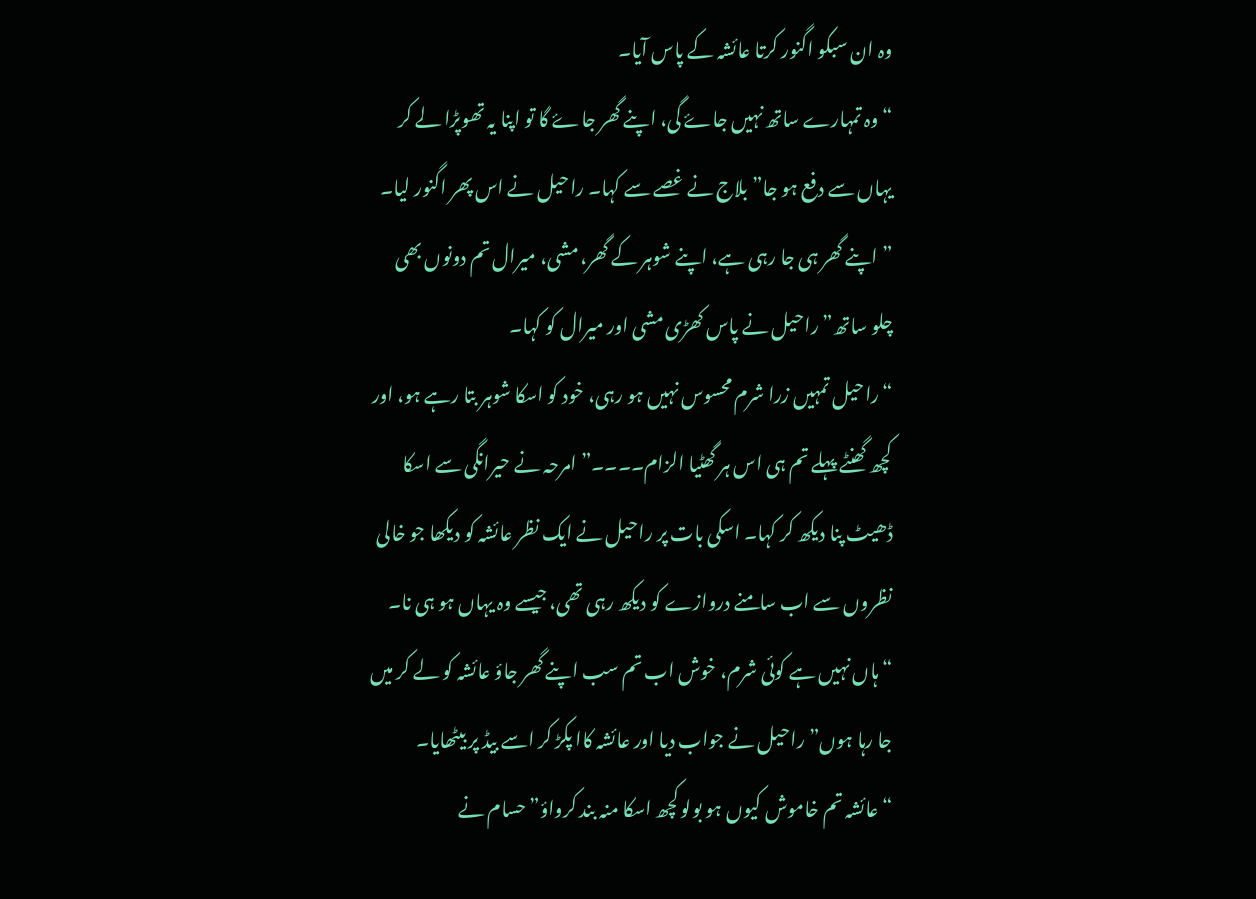وہ ان سبکو اگنور کرتا عائشہ کے پاس آیا۔
“وہ تمہارے ساتھ نہیں جاۓ گی، اپنے گھر جاۓ گا تو اپنا یہ تھوپڑا لے کر یہاں سے دفع ہو جا” بلاج نے غصے سے کہا۔ راحیل نے اس پھر اگنور لیا۔
” اپنے گھر ہی جا رہی ہے، اپنے شوہر کے گھر، مشی، میرال تم دونوں بھی چلو ساتھ” راحیل نے پاس کھڑی مشی اور میرال کو کہا۔
“راحیل تمہیں زرا شرم محسوس نہیں ہو رہی، خود کو اسکا شوہر بتا رہے ہو، اور کچھ گھنٹے پہلے تم ہی اس ہر گھٹیا الزام۔۔۔۔” امرحہ نے حیرانگی سے اسکا ڈھیٹ پنا دیکھ کر کہا۔ اسکی بات پر راحیل نے ایک نظر عائشہ کو دیکھا جو خالی نظروں سے اب سامنے دروازے کو دیکھ رہی تھی، جیسے وہ یہاں ہو ہی نا۔
“ہاں نہیں ہے کوئی شرم، خوش اب تم سب اپنے گھر جاؤ عائشہ کو لے کر میں جا رہا ہوں” راحیل نے جواب دیا اور عائشہ کاا پکڑ کر اسے بیڈ پر بیٹھایا۔
“عائشہ تم خاموش کیوں ہو بولو کچھ اسکا منہ بند کرواؤ” حسام نے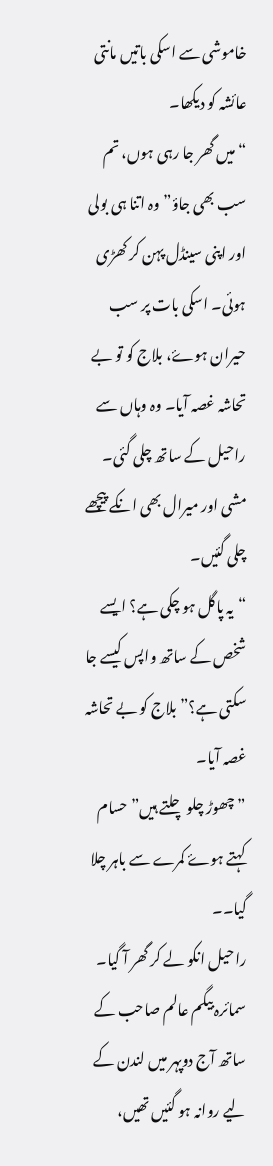خاموشی سے اسکی باتیں مانتی عائشہ کو دیکھا۔
“میں گھر جا رہی ہوں، تم سب بھی جاؤ” وہ اتنا ہی بولی اور اپنی سینڈل پہن کر کھڑی ہوئی۔ اسکی بات پر سب حیران ہوۓ، بلاج کو تو بے تحاشہ غصہ آیا۔ وہ وہاں سے راحیل کے ساتھ چلی گئی۔ مشی اور میرال بھی انکے پیچھے چلی گئیں۔
“یہ پاگل ہو چکی ہے؟ ایسے شخص کے ساتھ واپس کیسے جا سکتی ہے؟” بلاج کو بے تحاشہ غصہ آیا۔
” چھوڑ چلو چلتے ہیں” حسام کہتے ہوۓ کمرے سے باہر چلا گیا۔۔
راحیل انکو لے کر گھر آ گیا۔ سمائرہ بیگم عالم صاحب کے ساتھ آج دوپہر میں لندن کے لیے روانہ ہو گئیں تھیں،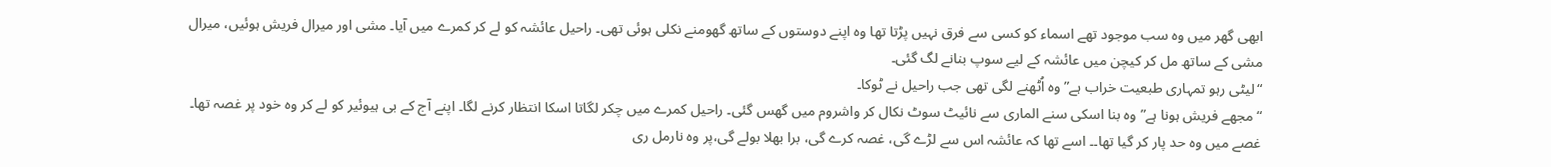ابھی گھر میں وہ سب موجود تھے اسماء کو کسی سے فرق نہیں پڑتا تھا وہ اپنے دوستوں کے ساتھ گھومنے نکلی ہوئی تھی۔ راحیل عائشہ کو لے کر کمرے میں آیا۔ مشی اور میرال فریش ہوئیں، میرال مشی کے ساتھ مل کر کیچن میں عائشہ کے لیے سوپ بنانے لگ گئی۔
“لیٹی رہو تمہاری طبعیت خراب ہے” وہ اُٹھنے لگی تھی جب راحیل نے ٹوکا۔
“مجھے فریش ہونا ہے” وہ بنا اسکی سنے الماری سے نائیٹ سوٹ نکال کر واشروم میں گھس گئی۔ راحیل کمرے میں چکر لگاتا اسکا انتظار کرنے لگا۔ اپنے آج کے بی ہیوئیر کو لے کر وہ خود پر غصہ تھا۔ غصے میں وہ حد پار کر گیا تھا۔۔ اسے تھا کہ عائشہ اس سے لڑے گی، غصہ کرے گی، برا بھلا بولے گی،پر وہ نارمل ری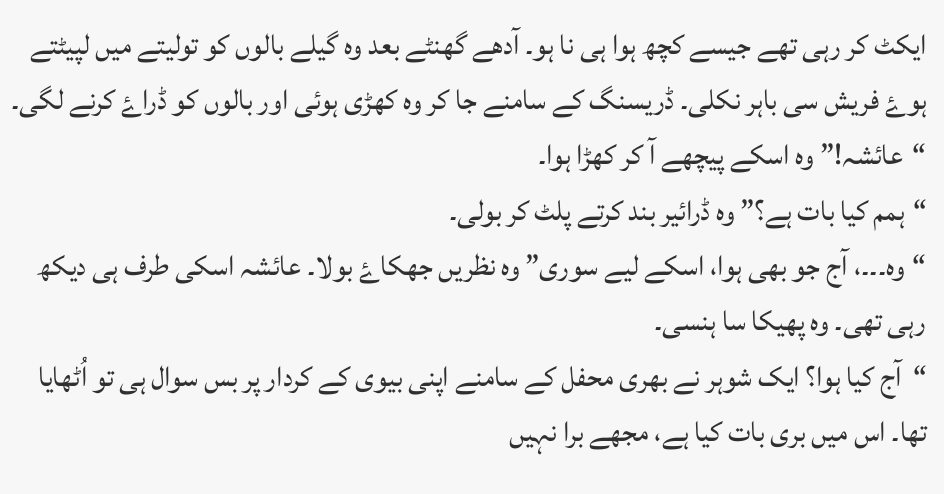ایکٹ کر رہی تھے جیسے کچھ ہوا ہی نا ہو۔ آدھے گھنٹے بعد وہ گیلے بالوں کو تولیتے میں لپیٹتے ہوۓ فریش سی باہر نکلی۔ ڈریسنگ کے سامنے جا کر وہ کھڑی ہوئی اور بالوں کو ڈراۓ کرنے لگی۔
“عائشہ!” وہ اسکے پیچھے آ کر کھڑا ہوا۔
“ہمم کیا بات ہے؟” وہ ڈرائیر بند کرتے پلٹ کر بولی۔
“وہ۔۔۔، آج جو بھی ہوا، اسکے لیے سوری” وہ نظریں جھکاۓ بولا۔ عائشہ اسکی طرف ہی دیکھ رہی تھی۔ وہ پھیکا سا ہنسی۔
“آج کیا ہوا؟ ایک شوہر نے بھری محفل کے سامنے اپنی بیوی کے کردار پر بس سوال ہی تو اُٹھایا تھا۔ اس میں بری بات کیا ہے، مجھے برا نہیں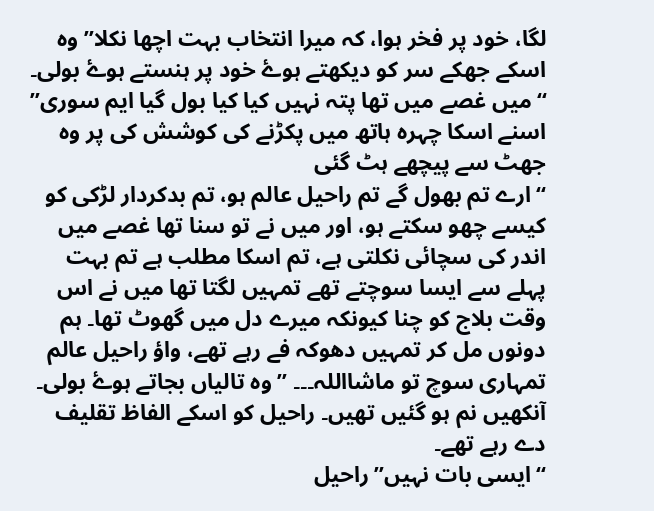لگا، خود پر فخر ہوا، کہ میرا انتخاب بہت اچھا نکلا” وہ اسکے جھکے سر کو دیکھتے ہوۓ خود پر ہنستے ہوۓ بولی۔
“میں غصے میں تھا پتہ نہیں کیا کیا بول گیا ایم سوری” اسنے اسکا چہرہ ہاتھ میں پکڑنے کی کوشش کی پر وہ جھٹ سے پیچھے ہٹ گئی
“ارے تم بھول گے تم راحیل عالم ہو، تم بدکردار لڑکی کو کیسے چھو سکتے ہو، اور میں نے تو سنا تھا غصے میں اندر کی سچائی نکلتی ہے، تم اسکا مطلب ہے تم بہت پہلے سے ایسا سوچتے تھے تمہیں لگتا تھا میں نے اس وقت بلاج کو چنا کیونکہ میرے دل میں گھوٹ تھا۔ ہم دونوں مل کر تمہیں دھوکہ فے رہے تھے، واؤ راحیل عالم تمہاری سوچ تو ماشااللہ۔۔۔ ” وہ تالیاں بجاتے ہوۓ بولی۔ آنکھیں نم ہو گئیں تھیں۔ راحیل کو اسکے الفاظ تقلیف دے رہے تھے۔
“ایسی بات نہیں” راحیل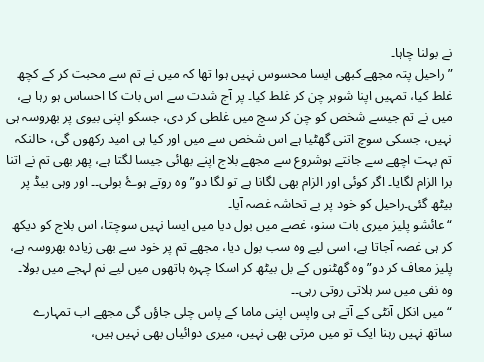نے بولنا چاہا۔
” راحیل پتہ مجھے کبھی ایسا محسوس نہیں ہوا تھا کہ میں نے تم سے محبت کر کے کچھ غلط کیا، تمہیں اپنا شوہر چن کر غلط کیا۔ پر آج شدت سے اس بات کا احساس ہو رہا ہے، میں نے تم جیسے شخص کو چن کر سچ میں غلطی کر دی، جسکو اپنی بیوی پر بھروسہ ہی نہیں، جسکی سوچ اتنی گھٹیا ہے اس شخص سے میں اور کیا ہی امید رکھوں گی، حالنکہ تم بہت اچھے سے جانتے ہوشروع سے مجھے بلاج اپنے بھائی جیسا لگتا ہے، پھر بھی تم نے اتنا برا الزام لگایا۔ اگر کوئی اور الزام بھی لگانا ہے تو لگا دو” وہ روتے ہوۓ بولی۔۔ اور وہی بیڈ پر بیٹھ گئی۔راحیل کو خود پر بے تحاشہ غصہ آیا۔
“عائشو پلیز میری بات سنو، غصے میں بول دیا میں ایسا نہیں سوچتا، اس بلاج کو دیکھ کر ہی غصہ آجاتا ہے، اسی لیے وہ سب بول دیا، مجھے تم پر خود سے بھی زیادہ بھروسہ ہے، پلیز معاف کر دو” وہ گھٹنوں کے بل بیٹھ کر اسکا چہرہ ہاتھوں میں لیے نم لہجے میں بولا۔ وہ نفی میں سر ہلاتی روتی رہی۔۔
“میں انکل آنٹی کے آتے ہی واپس اپنی ماما کے پاس چلی جاؤں گی مجھے اب تمہارے ساتھ نہیں رہنا ایک تو میں مرتی بھی نہیں، میری دوائیاں بھی نہیں ہیں،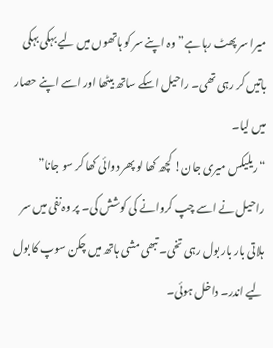میرا سر پھٹ رہا ہے” وہ اپنے سر کو ہاتھوں میں لیے بہکی بہکی باتیں کر رہی تھی۔ راحیل اسکے ساتھ بیٹھا اور اسے اپنے حصار میں لیا۔
“ریلیکس میری جان! کچھ کھا لو پھر دوائی کھا کر سو جانا” راحیل نے اسے چپ کروانے کی کوشش کی۔ پر وہ نفی میں سر ہلاتی بار بار بول رہی تخی۔ تبھی مشی ہاتھ میں چکن سوپ کا بول لیے اندر۔ داخل ہوئی۔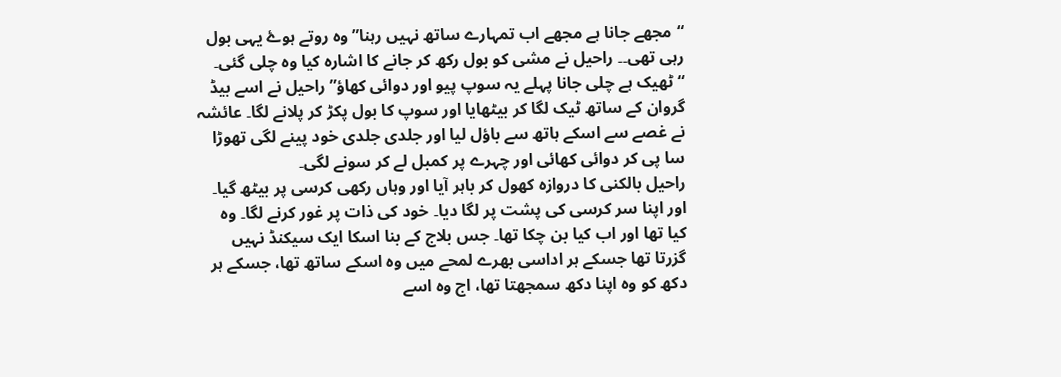“مجھے جانا ہے مجھے اب تمہارے ساتھ نہیں رہنا” وہ روتے ہوۓ یہی بول رہی تھی۔۔ راحیل نے مشی کو بول رکھ کر جانے کا اشارہ کیا وہ چلی گئی۔
“ٹھیک ہے چلی جانا پہلے یہ سوپ پیو اور دوائی کھاؤ” راحیل نے اسے بیڈ گروان کے ساتھ ٹیک لگا کر بیٹھایا اور سوپ کا بول پکڑ کر پلانے لگا۔ عائشہ نے غصے سے اسکے ہاتھ سے باؤل لیا اور جلدی جلدی خود پینے لگی تھوڑا سا پی کر دوائی کھائی اور چہرے پر کمبل لے کر سونے لگی۔
راحیل بالکنی کا دروازہ کھول کر باہر آیا اور وہاں رکھی کرسی پر بیٹھ گیا۔ اور اپنا سر کرسی کی پشت پر لگا دیا۔ خود کی ذات پر غور کرنے لگا۔ وہ کیا تھا اور اب کیا بن چکا تھا۔ جس بلاج کے بنا اسکا ایک سیکنڈ نہیں گزرتا تھا جسکے ہر اداسی بھرے لمحے میں وہ اسکے ساتھ تھا، جسکے ہر دکھ کو وہ اپنا دکھ سمجھتا تھا، اج وہ اسے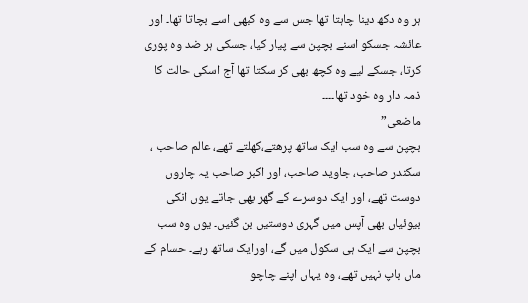ہر وہ دکھ دینا چاہتا تھا جس سے وہ کبھی اسے بچاتا تھا۔ اور عائشہ جسکو اسنے بچپن سے پیار کیا، جسکی ہر ضد وہ پوری کرتا، جسکے لیے وہ کچھ بھی کر سکتا تھا آج اسکی حالت کا ذمہ دار وہ خود تھا۔۔۔۔
ماضعی”
بچپن سے وہ سب ایک ساتھ پرھتے،کھلتے تھے، عالم صاحب ، سکندر صاحب، جاوید صاحب، اور اکبر صاحب یہ چاروں دوست تھے، اور ایک دوسرے کے گھر بھی جاتے یوں انکی بیوئیاں بھی آپس میں گہری دوستیں بن گئیں۔ یوں وہ سب بچپن سے ایک ہی سکول میں گے، اورایک ساتھ رہے۔ حسام کے ماں باپ نہیں تھے، وہ یہاں اپنے چاچو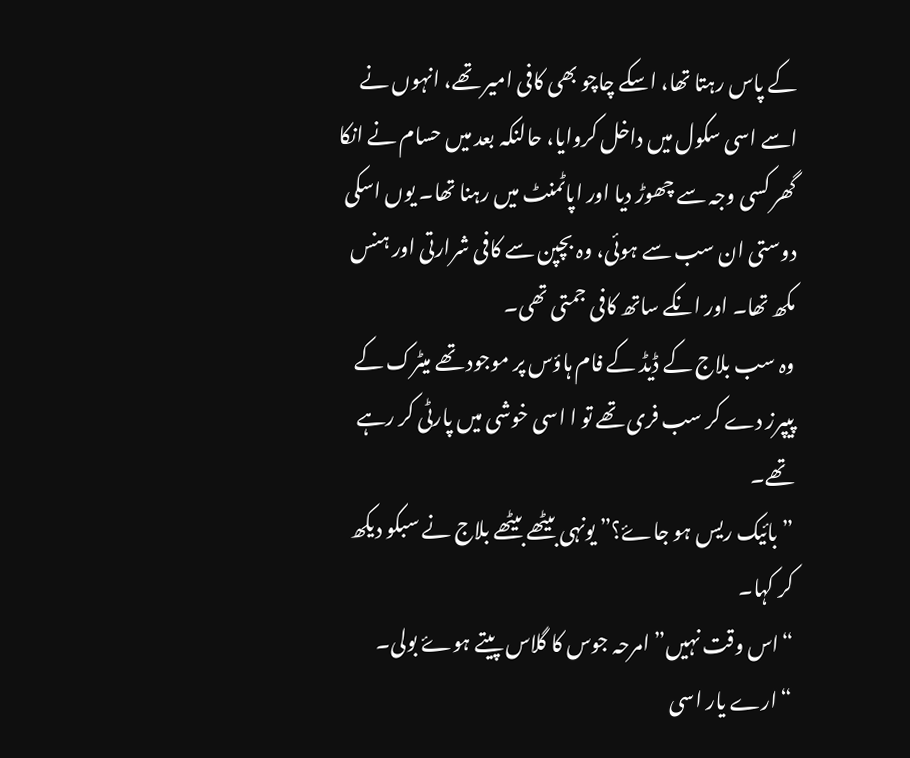کے پاس رہتا تھا، اسکے چاچو بھی کافی امیر تھے، انہوں نے اسے اسی سکول میں داخل کروایا، حالنکہ بعد میں حسام نے انکا گھر کسی وجہ سے چھوڑ دیا اور اپاٹمنٹ میں رہنا تھا۔ یوں اسکی دوستی ان سب سے ہوئی، وہ بچپن سے کافی شرارتی اور ہنس مکھ تھا۔ اور انکے ساتھ کافی جمتی تھی۔
وہ سب بلاج کے ڈیڈ کے فام ہاؤس پر موجود تھے میٹرک کے پیپرز دے کر سب فری تھے تو ا اسی خوشی میں پارٹی کر رہے تھے۔
” بائیک ریس ہو جاۓ؟” یونہی بیٹھے بیٹھے بلاج نے سبکو دیکھ کر کہا۔
“اس وقت نہیں” امرحہ جوس کا گلاس پیتے ہوۓ بولی۔
“ارے یار اسی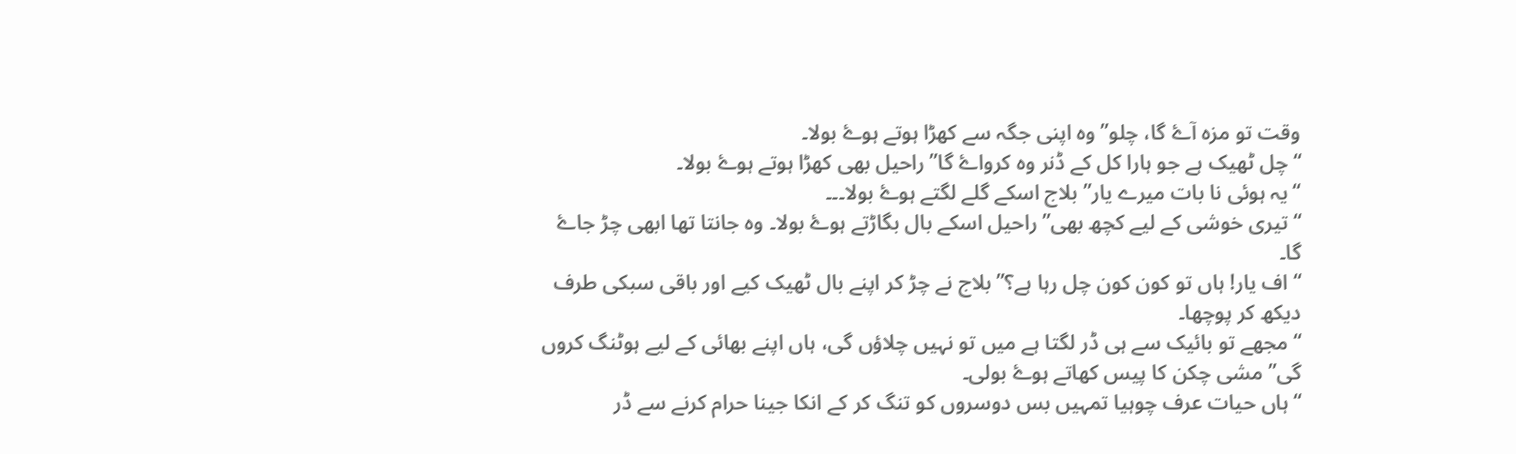وقت تو مزہ آۓ گا، چلو” وہ اپنی جگہ سے کھڑا ہوتے ہوۓ بولا۔
“چل ٹھیک ہے جو ہارا کل کے ڈنر وہ کرواۓ گا” راحیل بھی کھڑا ہوتے ہوۓ بولا۔
“یہ ہوئی نا بات میرے یار” بلاج اسکے گلے لگتے ہوۓ بولا۔۔۔
“تیری خوشی کے لیے کچھ بھی” راحیل اسکے بال بگاڑتے ہوۓ بولا۔ وہ جانتا تھا ابھی چڑ جاۓ گا۔
“اف یار! ہاں تو کون کون چل رہا ہے؟” بلاج نے چڑ کر اپنے بال ٹھیک کیے اور باقی سبکی طرف دیکھ کر پوچھا۔
“مجھے تو بائیک سے ہی ڈر لگتا ہے میں تو نہیں چلاؤں گی، ہاں اپنے بھائی کے لیے ہوٹنگ کروں گی” مشی چکن کا پیس کھاتے ہوۓ بولی۔
“ہاں حیات عرف چوہیا تمہیں بس دوسروں کو تنگ کر کے انکا جینا حرام کرنے سے ڈر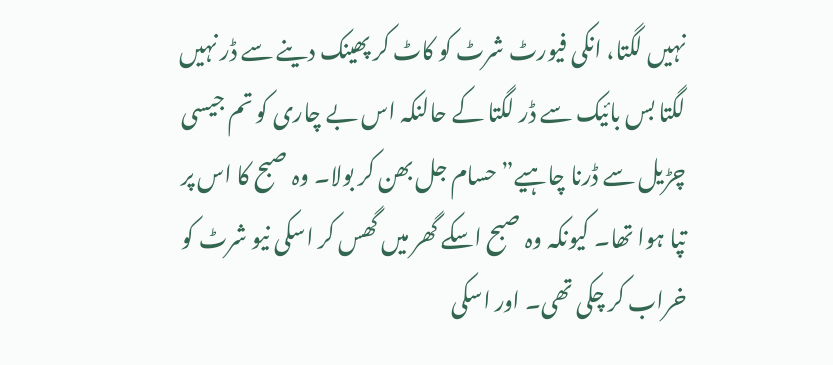نہیں لگتا، انکی فیورٹ شرٹ کو کاٹ کر پھینک دینے سے ڈر نہیں لگتا بس بائیک سے ڈر لگتا کے حالنکہ اس بے چاری کو تم جیسی چڑیل سے ڈرنا چاہیے” حسام جل بھن کر بولا۔ وہ صبح کا اس پر تپا ہوا تھا۔ کیونکہ وہ صبح اسکے گھر میں گھس کر اسکی نیو شرٹ کو خراب کر چکی تھی۔ اور اسکی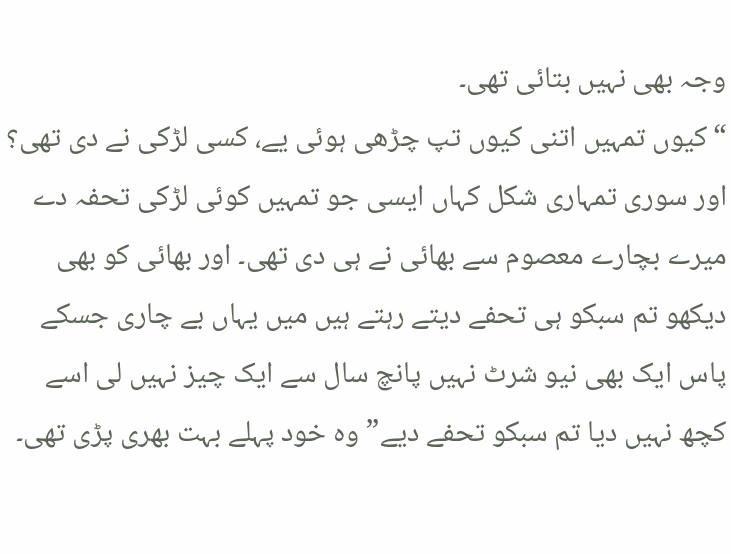وجہ بھی نہیں بتائی تھی۔
“کیوں تمہیں اتنی کیوں تپ چڑھی ہوئی یے، کسی لڑکی نے دی تھی؟ اور سوری تمہاری شکل کہاں ایسی جو تمہیں کوئی لڑکی تحفہ دے میرے بچارے معصوم سے بھائی نے ہی دی تھی۔ اور بھائی کو بھی دیکھو تم سبکو ہی تحفے دیتے رہتے ہیں میں یہاں بے چاری جسکے پاس ایک بھی نیو شرٹ نہیں پانچ سال سے ایک چیز نہیں لی اسے کچھ نہیں دیا تم سبکو تحفے دیے” وہ خود پہلے بہت بھری پڑی تھی۔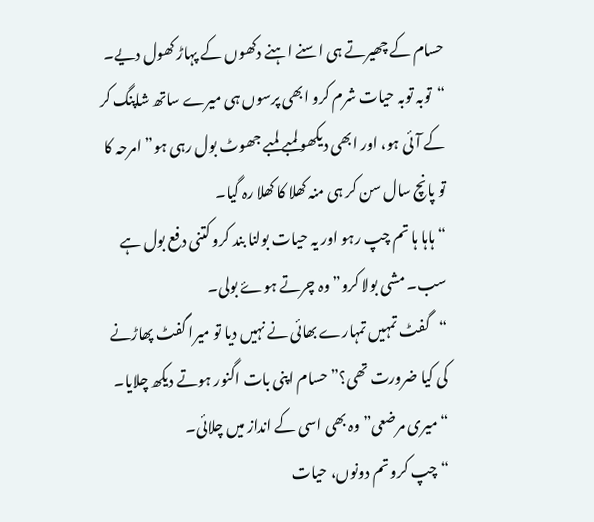حسام کے چھیرتے ہی اسنے اہنے دکھوں کے پہاڑ کھول دیے۔
“توبہ توبہ حیات شرم کرو ابھی پرسوں ہی میرے ساتھ شاپنگ کر کے آئی ہو، اور ابھی دیکھو لمبے لمبے جھوٹ بول رہی ہو” امرحہ کا تو پانچ سال سن کر ہی منہ کھلا کا کھلا رہ گیا۔
“ہاہا ہا تم چپ رہو اور یہ حیات بولنا بند کرو کتنی دفع بول ہے سب۔ مشی بولا کرو” وہ چرتے ہوۓ بولی۔
“گفٹ تمہیں تمہارے بھائی نے نہیں دیا تو میرا گفٹ پھاڑنے کی کیا ضرورت تھی؟” حسام اپنی بات اگنور ہوتے دیکھ چلایا۔
“میری مرضعی” وہ بھی اسی کے انداز میں چلائی۔
“چپ کرو تم دونوں، حیات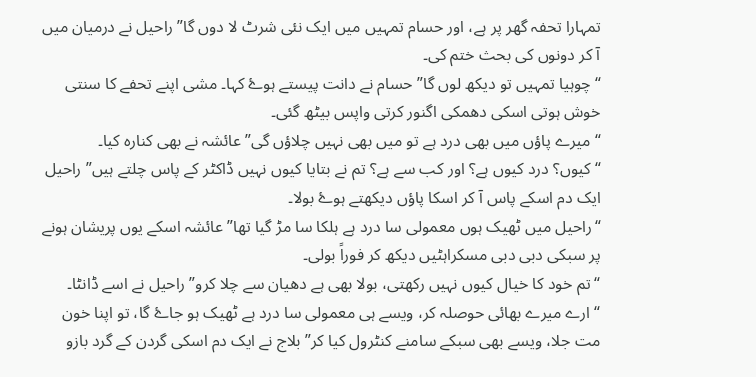تمہارا تحفہ گھر پر ہے، اور حسام تمہیں میں ایک نئی شرٹ لا دوں گا” راحیل نے درمیان میں آ کر دونوں کی بحث ختم کی۔
“چوہیا تمہیں تو دیکھ لوں گا” حسام نے دانت پیستے ہوۓ کہا۔ مشی اپنے تحفے کا سنتی خوش ہوتی اسکی دھمکی اگنور کرتی واپس بیٹھ گئی۔
“میرے پاؤں میں بھی درد ہے تو میں بھی نہیں چلاؤں گی” عائشہ نے بھی کنارہ کیا۔
“کیوں؟ درد کیوں ہے؟ اور کب سے ہے؟ تم نے بتایا کیوں نہیں ڈاکٹر کے پاس چلتے ہیں” راحیل ایک دم اسکے پاس آ کر اسکا پاؤں دیکھتے ہوۓ بولا۔
“راحیل میں ٹھیک ہوں معمولی سا درد ہے ہلکا سا مڑ گیا تھا” عائشہ اسکے یوں پریشان ہونے پر سبکی دبی دبی مسکراہٹیں دیکھ کر فوراً بولی۔
“تم خود کا خیال کیوں نہیں رکھتی، بولا بھی ہے دھیان سے چلا کرو” راحیل نے اسے ڈانٹا۔
“ارے میرے بھائی حوصلہ کر، ویسے ہی معمولی سا درد ہے ٹھیک ہو جاۓ گا، تو اپنا خون مت جلا، ویسے بھی سبکے سامنے کنٹرول کیا کر” بلاج نے ایک دم اسکی گردن کے گرد بازو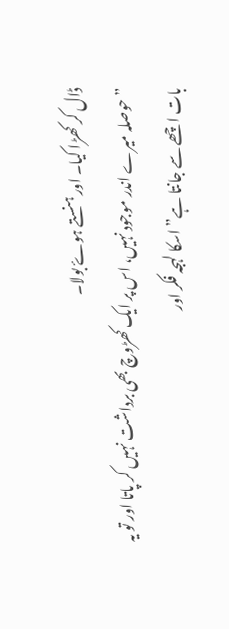ڈال کر کھڑا کیا۔ اور ہنستے ہوۓ بولا۔
” حوصلہ میرے اندر موجود نہیں، اس پر ایک کھڑوچ بھی برداشت نہیں کر پاتا اور تو یہ بات اچھے سے جانتا ہے” اسکا لہجہ فکر اور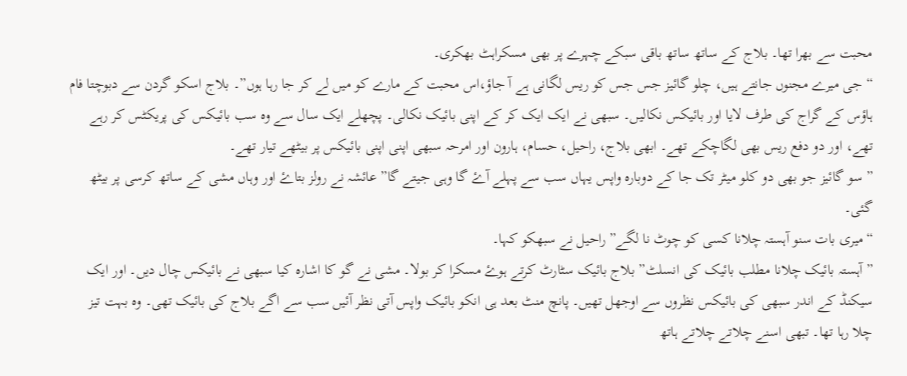محبت سے بھرا تھا۔ بلاج کے ساتھ ساتھ باقی سبکے چہرے پر بھی مسکراہٹ بھکری۔
“جی میرے مجنوں جانتے ہیں، چلو گائیز جس جس کو ریس لگانی ہے آ جاؤ،اس محبت کے مارے کو میں لے کر جا رہا ہوں”۔ بلاج اسکو گردن سے دبوچتا فام ہاؤس کے گراج کی طرف لایا اور بائیکس نکالیں۔ سبھی نے ایک ایک کر کے اپنی بائیک نکالی۔ پچھلے ایک سال سے وہ سب بائیکس کی پریکٹس کر رہے تھے، اور دو دفع ریس بھی لگاچکے تھے۔ ابھی بلاج، راحیل، حسام، ہارون اور امرحہ سبھی اپنی اپنی بائیکس پر بیٹھے تیار تھے۔
” سو گائیز جو بھی دو کلو میٹر تک جا کے دوبارہ واپس یہاں سب سے پہلے آۓ گا وہی جیتے گا” عائشہ نے رولز بتاۓ اور وہاں مشی کے ساتھ کرسی پر بیٹھ گئی۔
“میری بات سنو آہستہ چلانا کسی کو چوٹ نا لگے” راحیل نے سبھکو کہا۔
” آہستہ بائیک چلانا مطلب بائیک کی انسلٹ” بلاج بائیک سٹارٹ کرتے ہوۓ مسکرا کر بولا۔ مشی نے گو کا اشارہ کیا سبھی نے بائیکس چال دیں۔ اور ایک سیکنڈ کے اندر سبھی کی بائیکس نظروں سے اوجھل تھیں۔ پانچ منٹ بعد ہی انکو بائیک واپس آتی نظر آئیں سب سے اگے بلاج کی بائیک تھی۔ وہ بہت تیز چلا رہا تھا۔ تبھی اسنے چلاتے چلاتے ہاتھ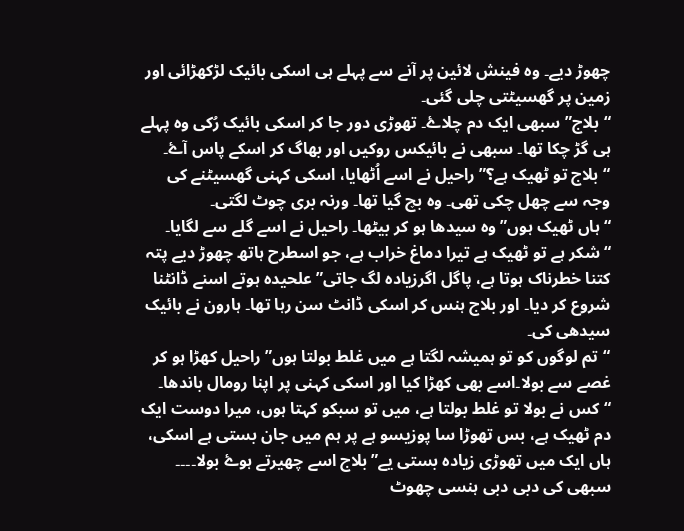چھوڑ دیے۔ وہ فینش لائین پر آنے سے پہلے ہی اسکی بائیک لڑکھڑائی اور زمین پر گھسیٹتی چلی گئی۔
“بلاج” سبھی ایک دم چلاۓ۔ تھوڑی دور جا کر اسکی بائیک رُکی وہ پہلے ہی گڑ چکا تھا۔ سبھی نے بائیکس روکیں اور بھاگ کر اسکے پاس آۓ۔
“بلاج تو ٹھیک ہے؟” راحیل نے اسے اُٹھایا، اسکی کہنی گھسیٹنے کی وجہ سے چھل چکی تھی۔ وہ بچ گیا تھا۔ ورنہ بری چوٹ لگتی۔
“ہاں ٹھیک ہوں” وہ سیدھا ہو کر بیٹھا۔ راحیل نے اسے گلے سے لگایا۔
“شکر ہے تو ٹھیک ہے تیرا دماغ خراب ہے، جو اسطرح ہاتھ چھوڑ دیے پتہ کتنا خطرناک ہوتا ہے، پاگل اگرزیادہ لگ جاتی” علحیدہ ہوتے اسنے ڈانٹنا شروع کر دیا۔ اور بلاج ہنس کر اسکی ڈانٹ سن رہا تھا۔ ہارون نے بائیک سیدھی کی۔
“تم لوگوں کو تو ہمیشہ لگتا ہے میں غلط بولتا ہوں” راحیل کھڑا ہو کر غصے سے بولا۔اسے بھی کھڑا کیا اور اسکی کہنی پر اپنا رومال باندھا۔
“کس نے بولا تو غلط بولتا ہے، میں تو سبکو کہتا ہوں، میرا دوست ایک دم ٹھیک ہے، بس تھوڑا سا پوزیسو ہے پر ہم میں جان بستی ہے اسکی، ہاں ایک میں تھوڑی زیادہ بستی یے” بلاج اسے چھیرتے ہوۓ بولا۔۔۔۔ سبھی کی دبی دبی ہنسی چھوٹ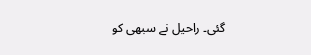گئی۔ راحیل نے سبھی کو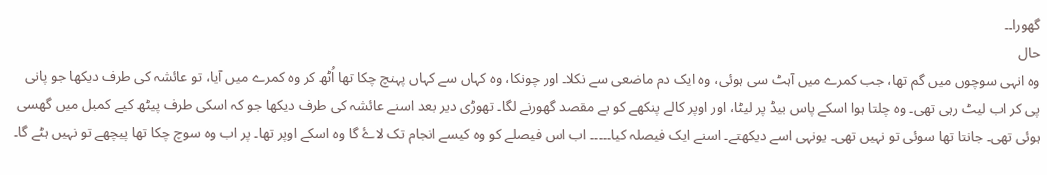گھورا۔۔
حال
وہ انہی سوچوں میں گم تھا، جب کمرے میں آہٹ سی ہوئی، وہ ایک دم ماضعی سے نکلا۔ اور چونکا، وہ کہاں سے کہاں پہنچ چکا تھا اُٹھ کر وہ کمرے میں آیا، تو عائشہ کی طرف دیکھا جو پانی پی کر اب لیٹ رہی تھی۔ وہ چلتا ہوا اسکے پاس بیڈ پر لیٹا، اور اوپر کالے پنکھے کو بے مقصد گھورنے لگا۔ تھوڑی دیر بعد اسنے عائشہ کی طرف دیکھا جو کہ اسکی طرف پیٹھ کیے کمبل میں گھسی ہوئی تھی۔ جانتا تھا سوئی تو نہیں تھی۔ یونہی اسے دیکھتے۔ اسنے ایک فیصلہ کیا۔۔۔۔۔ اب اس فیصلے کو وہ کیسے انجام تک لاۓ گا وہ اسکے اوپر تھا۔ پر اب وہ سوچ چکا تھا پیچھے تو نہیں ہٹے گا۔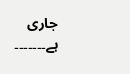جاری ہے۔۔۔۔۔۔۔